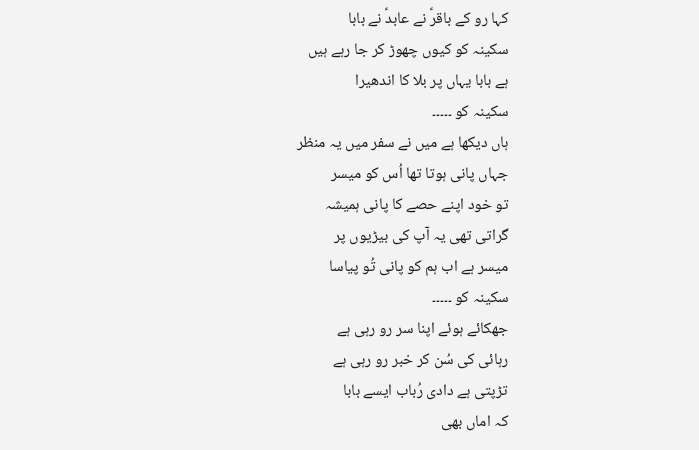کہا رو کے باقرؑ نے عابدؑ نے بابا
سکینہ کو کیوں چھوڑ کر جا رہے ہیں
ہے بابا یہاں پر بلا کا اندھیرا
سکینہ کو ۔۔۔۔۔
ہاں دیکھا ہے میں نے سفر میں یہ منظر
جہاں پانی ہوتا تھا اُس کو میسر
تو خود اپنے حصے کا پانی ہمیشہ
گراتی تھی یہ آپ کی بیڑیوں پر
میسر ہے اب ہم کو پانی تُو پیاسا
سکینہ کو ۔۔۔۔۔
جھکائے ہوئے اپنا سر رو رہی ہے
رہائی کی سُن کر خبر رو رہی ہے
تڑپتی ہے دادی رُباب ایسے بابا
کہ اماں بھی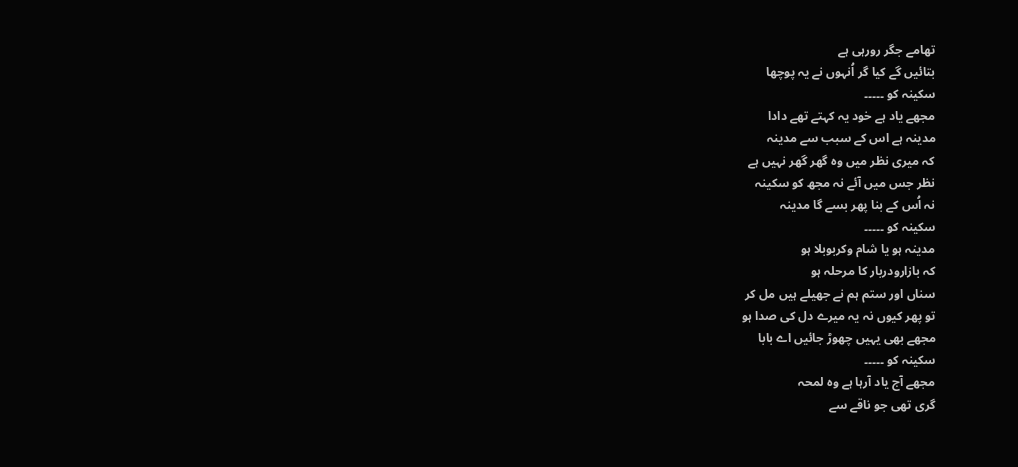تھامے جگر رورہی ہے
بتائیں گے کیا گر اُنہوں نے یہ پوچھا
سکینہ کو ۔۔۔۔۔
مجھے یاد ہے خود یہ کہتے تھے دادا
مدینہ ہے اس کے سبب سے مدینہ
کہ میری نظر میں وہ گھر گھر نہیں ہے
نظر جس میں آئے نہ مجھ کو سکینہ
نہ اُس کے بنا پھر بسے گا مدینہ
سکینہ کو ۔۔۔۔۔
مدینہ ہو یا شام وکربوبلا ہو
کہ بازارودربار کا مرحلہ ہو
سناں اور ستم ہم نے جھیلے ہیں مل کر
تو پھر کیوں نہ یہ میرے دل کی صدا ہو
مجھے بھی یہیں چھوڑ جائیں اے بابا
سکینہ کو ۔۔۔۔۔
مجھے آج یاد آرہا ہے وہ لمحہ
گری تھی جو ناقے سے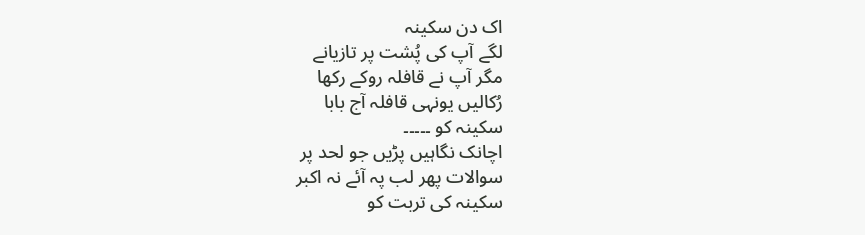اک دن سکینہ
لگے آپ کی پُشت پر تازیانے
مگر آپ نے قافلہ روکے رکھا
رُکالیں یونہی قافلہ آج بابا
سکینہ کو ۔۔۔۔۔
اچانک نگاہیں پڑیں جو لحد پر
سوالات پھر لب پہ آئے نہ اکبر
سکینہ کی تربت کو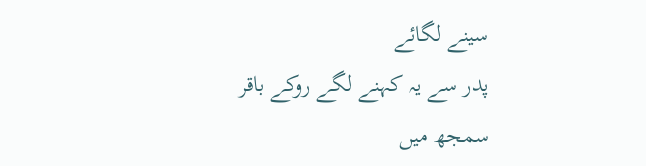سینے لگائے
پدر سے یہ کہنے لگے روکے باقر
سمجھ میں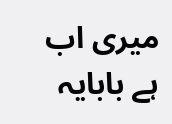میری اب ہے بابایہ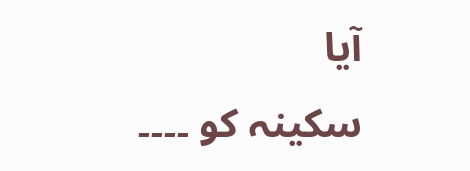آیا
سکینہ کو ۔۔۔۔